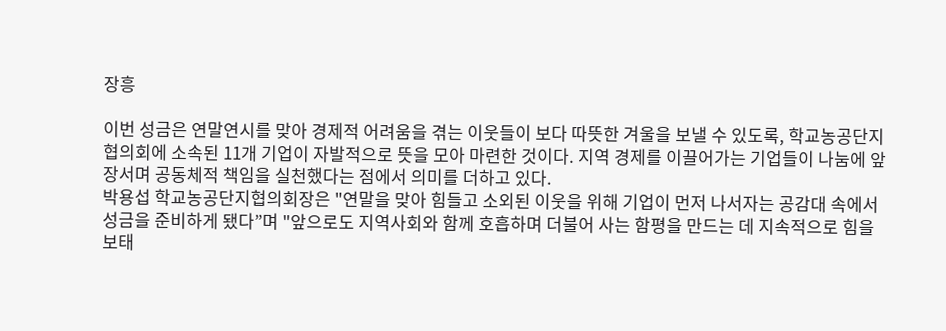장흥

이번 성금은 연말연시를 맞아 경제적 어려움을 겪는 이웃들이 보다 따뜻한 겨울을 보낼 수 있도록, 학교농공단지협의회에 소속된 11개 기업이 자발적으로 뜻을 모아 마련한 것이다. 지역 경제를 이끌어가는 기업들이 나눔에 앞장서며 공동체적 책임을 실천했다는 점에서 의미를 더하고 있다.
박용섭 학교농공단지협의회장은 "연말을 맞아 힘들고 소외된 이웃을 위해 기업이 먼저 나서자는 공감대 속에서 성금을 준비하게 됐다”며 "앞으로도 지역사회와 함께 호흡하며 더불어 사는 함평을 만드는 데 지속적으로 힘을 보태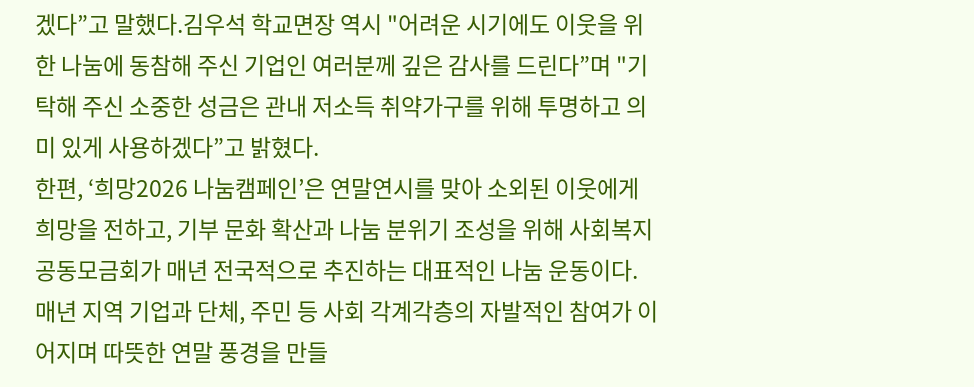겠다”고 말했다.김우석 학교면장 역시 "어려운 시기에도 이웃을 위한 나눔에 동참해 주신 기업인 여러분께 깊은 감사를 드린다”며 "기탁해 주신 소중한 성금은 관내 저소득 취약가구를 위해 투명하고 의미 있게 사용하겠다”고 밝혔다.
한편, ‘희망2026 나눔캠페인’은 연말연시를 맞아 소외된 이웃에게 희망을 전하고, 기부 문화 확산과 나눔 분위기 조성을 위해 사회복지공동모금회가 매년 전국적으로 추진하는 대표적인 나눔 운동이다. 매년 지역 기업과 단체, 주민 등 사회 각계각층의 자발적인 참여가 이어지며 따뜻한 연말 풍경을 만들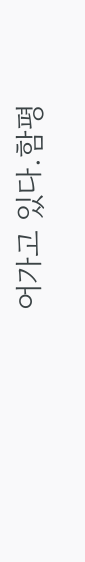어가고 있다.함평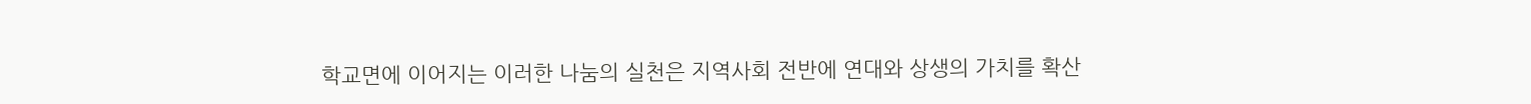학교면에 이어지는 이러한 나눔의 실천은 지역사회 전반에 연대와 상생의 가치를 확산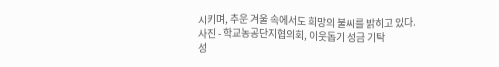시키며, 추운 겨울 속에서도 희망의 불씨를 밝히고 있다.
사진 - 학교농공단지협의회, 이웃돕기 성금 기탁
성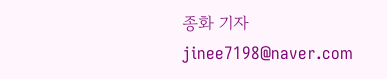종화 기자 jinee7198@naver.com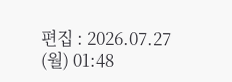편집 : 2026.07.27 (월) 01:48